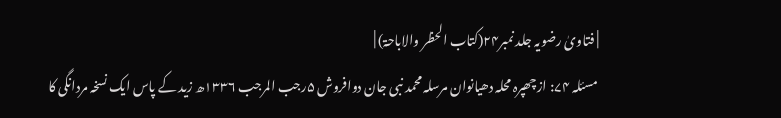| فتاویٰ رضویہ جلد نمبر۲۴(کتاب الحظر والاباحۃ) |
مسئلہ ۷۴: ازچھپرہ محلہ دھیانوان مرسلہ محمد نبی جان دوافروش ۵رجب المرجب ۱۳۳۶ھ زید کے پاس ایک نسخہ مردانگی کا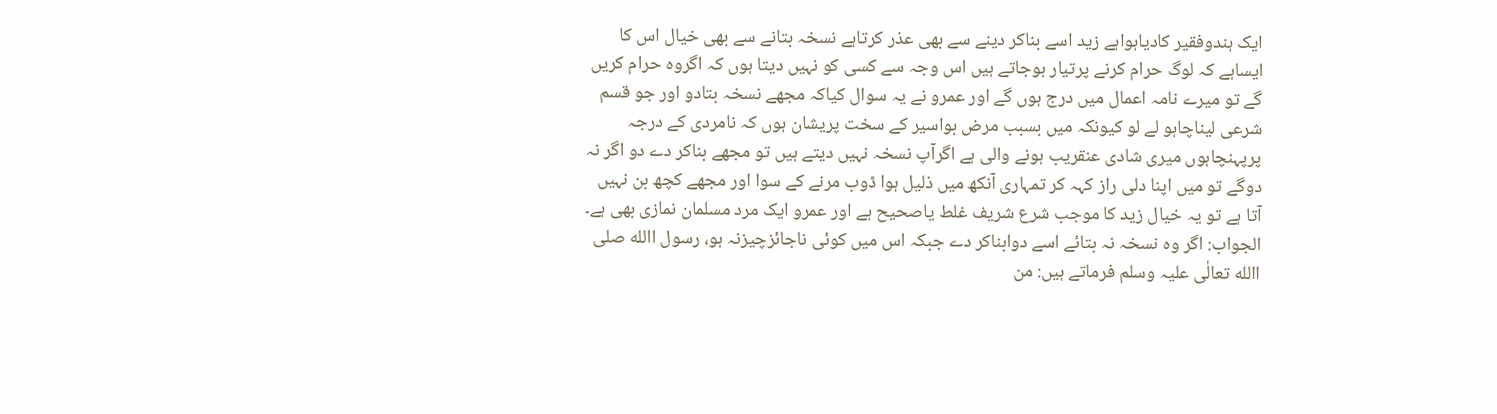ایک ہندوفقیر کادیاہواہے زید اسے بناکر دینے سے بھی عذر کرتاہے نسخہ بتانے سے بھی خیال اس کا ایساہے کہ لوگ حرام کرنے پرتیار ہوجاتے ہیں اس وجہ سے کسی کو نہیں دیتا ہوں کہ اگروہ حرام کریں گے تو میرے نامہ اعمال میں درج ہوں گے اور عمرو نے یہ سوال کیاکہ مجھے نسخہ بتادو اور جو قسم شرعی لیناچاہو لے لو کیونکہ میں بسبب مرض بواسیر کے سخت پریشان ہوں کہ نامردی کے درجہ پرپہنچاہوں میری شادی عنقریب ہونے والی ہے اگرآپ نسخہ نہیں دیتے ہیں تو مجھے بناکر دے دو اگر نہ دوگے تو میں اپنا دلی راز کہہ کر تمہاری آنکھ میں ذلیل ہوا ڈوب مرنے کے سوا اور مجھے کچھ بن نہیں آتا ہے تو یہ خیال زید کا موجب شرع شریف غلط یاصحیح ہے اور عمرو ایک مرد مسلمان نمازی بھی ہے۔
الجواب: اگر وہ نسخہ نہ بتائے اسے دوابناکر دے جبکہ اس میں کوئی ناجائزچیزنہ ہو، رسول االله صلی االله تعالٰی علیہ وسلم فرماتے ہیں: من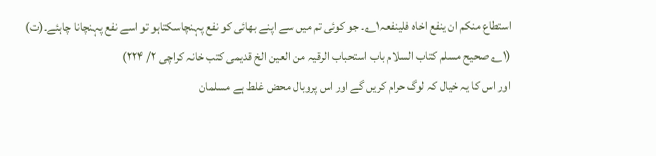استطاع منکم ان ینفع اخاہ فلینفعہ۱؎۔ جو کوئی تم میں سے اپنے بھائی کو نفع پہنچاسکتاہو تو اسے نفع پہنچانا چاہئے۔(ت)
(۱؎ صحیح مسلم کتاب السلام باب استحباب الرقیہ من العین الخ قدیمی کتب خانہ کراچی ۲/ ۲۲۴)
اور اس کا یہ خیال کہ لوگ حرام کریں گے اور اس پروبال محض غلط ہے مسلمان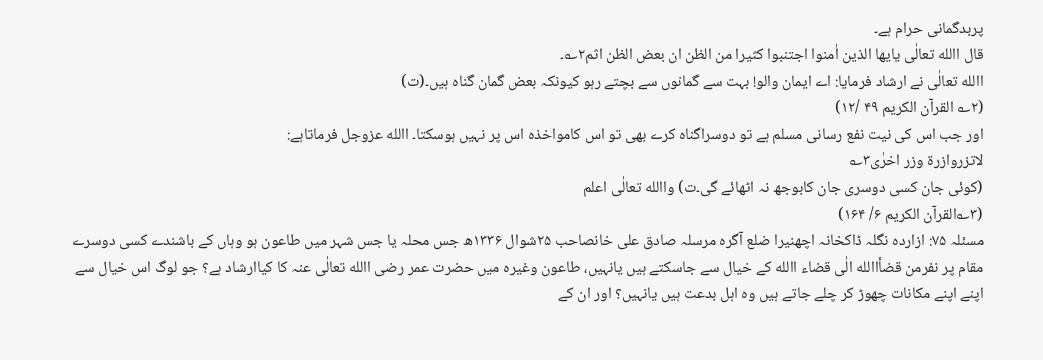پربدگمانی حرام ہے۔
قال االله تعالٰی یایھا الذین اٰمنوا اجتنبوا کثیرا من الظن ان بعض الظن اثم۲؎۔
االله تعالٰی نے ارشاد فرمایا: اے ایمان والو! بہت سے گمانوں سے بچتے رہو کیونکہ بعض گمان گناہ ہیں۔(ت)
(۲؎ القرآن الکریم ۴۹ /۱۲)
اور جب اس کی نیت نفع رسانی مسلم ہے تو دوسراگناہ کرے بھی تو اس کامواخذہ اس پر نہیں ہوسکتا۔ االله عزوجل فرماتاہے:
لاتزروازرۃ وزر اخرٰی۳؎
(کوئی جان کسی دوسری جان کابوجھ نہ اٹھائے گی۔ت) واالله تعالٰی اعلم
(۳؎القرآن الکریم ۶/ ۱۶۴)
مسئلہ ۷۵: ازاردہ نگلہ ڈاکخانہ اچھنیرا ضلع آگرہ مرسلہ صادق علی خانصاحب ۲۵شوال ۱۳۳۶ھ جس محلہ یا جس شہر میں طاعون ہو وہاں کے باشندے کسی دوسرے مقام پر نفرمن قضأاالله الٰی قضاء االله کے خیال سے جاسکتے ہیں یانہیں، طاعون وغیرہ میں حضرت عمر رضی االله تعالٰی عنہ کا کیاارشاد ہے؟ جو لوگ اس خیال سے اپنے اپنے مکانات چھوڑ کر چلے جاتے ہیں وہ اہل بدعت ہیں یانہیں؟ اور ان کے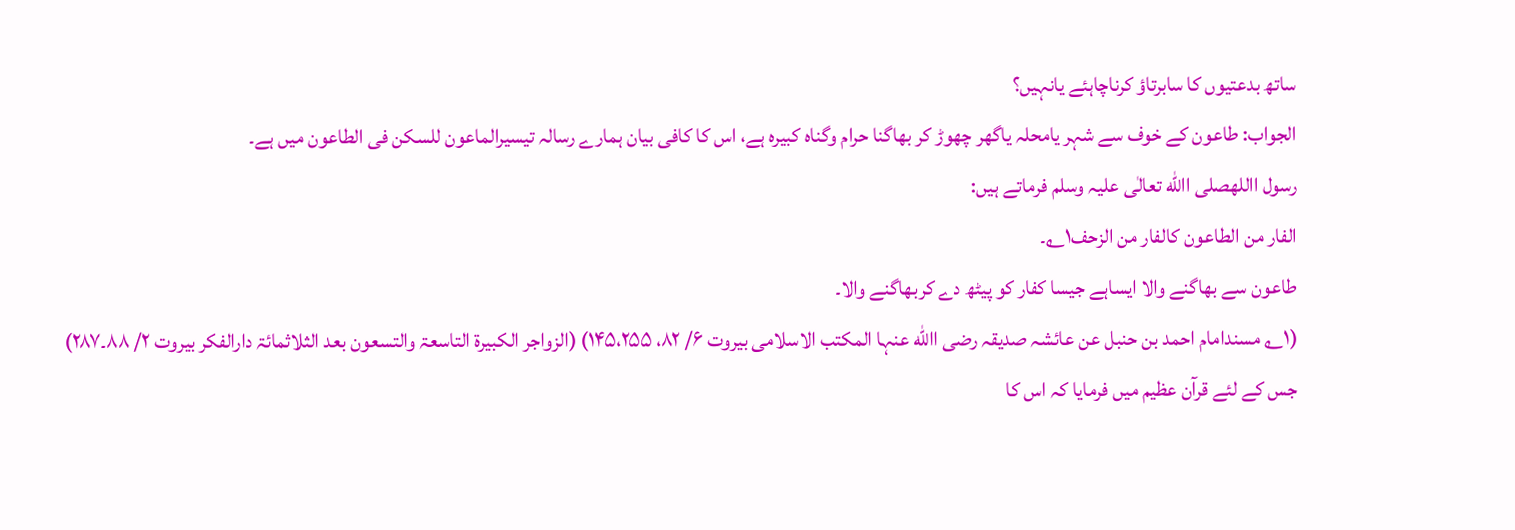ساتھ بدعتیوں کا سابرتاؤ کرناچاہئے یانہیں؟
الجواب: طاعون کے خوف سے شہر یامحلہ یاگھر چھوڑ کر بھاگنا حرام وگناہ کبیرہ ہے، اس کا کافی بیان ہمارے رسالہ تیسیرالماعون للسکن فی الطاعون میں ہے۔
رسول االلهصلی االله تعالٰی علیہ وسلم فرماتے ہیں:
الفار من الطاعون کالفار من الزحف۱؎۔
طاعون سے بھاگنے والا ایساہے جیسا کفار کو پیٹھ دے کربھاگنے والا۔
(۱؎ مسندامام احمد بن حنبل عن عائشہ صدیقہ رضی االله عنہا المکتب الاسلامی بیروت ۶/ ۸۲، ۱۴۵،۲۵۵) (الزواجر الکبیرۃ التاسعۃ والتسعون بعد الثلاثمائۃ دارالفکر بیروت ۲/ ۸۸۔۲۸۷)
جس کے لئے قرآن عظیم میں فرمایا کہ اس کا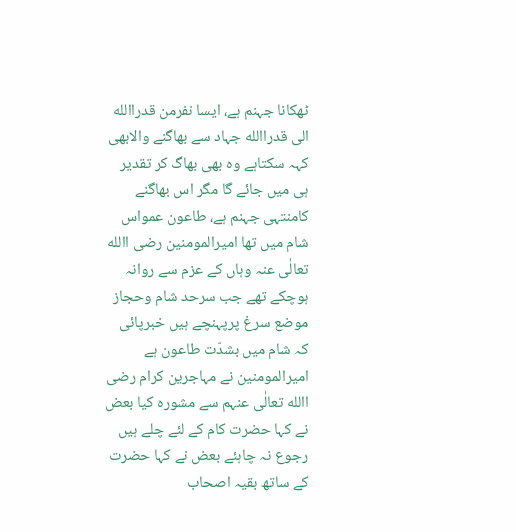ٹھکانا جہنم ہے، ایسا نفرمن قدراالله الی قدراالله جہاد سے بھاگنے والابھی کہہ سکتاہے وہ بھی بھاگ کر تقدیر ہی میں جائے گا مگر اس بھاگنے کامنتہی جہنم ہے، طاعون عمواس شام میں تھا امیرالمومنین رضی االله تعالٰی عنہ وہاں کے عزم سے روانہ ہوچکے تھے جب سرحد شام وحجاز موضع سرغ پرپہنچے ہیں خبرپائی کہ شام میں بشدّت طاعون ہے امیرالمومنین نے مہاجرین کرام رضی االله تعالٰی عنہم سے مشورہ کیا بعض نے کہا حضرت کام کے لئے چلے ہیں رجوع نہ چاہئے بعض نے کہا حضرت کے ساتھ بقیہ اصحاب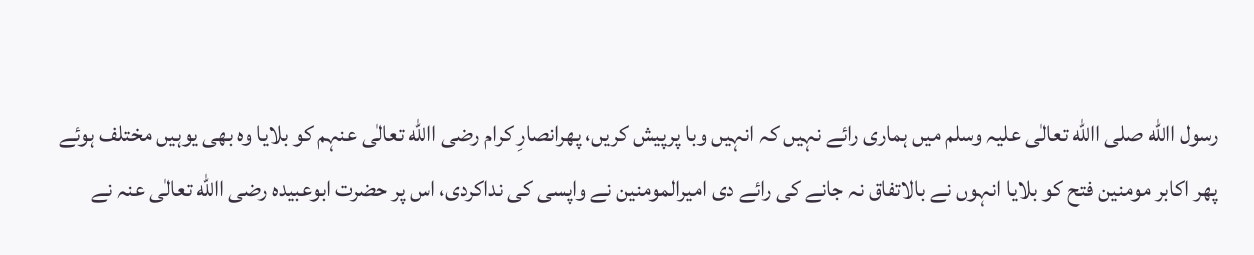رسول االله صلی االله تعالٰی علیہ وسلم میں ہماری رائے نہیں کہ انہیں وبا پرپیش کریں، پھرانصارِ کرام رضی االله تعالٰی عنہم کو بلایا وہ بھی یوہیں مختلف ہوئے پھر اکابر مومنین فتح کو بلایا انہوں نے بالاتفاق نہ جانے کی رائے دی امیرالمومنین نے واپسی کی نداکردی، اس پر حضرت ابوعبیدہ رضی االله تعالٰی عنہ نے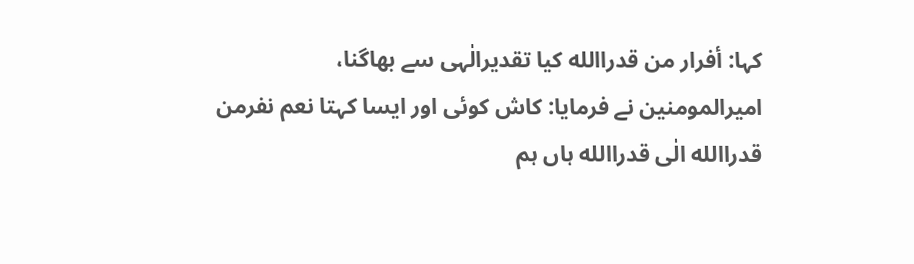کہا: أفرار من قدراالله کیا تقدیرالٰہی سے بھاگنا، امیرالمومنین نے فرمایا: کاش کوئی اور ایسا کہتا نعم نفرمن قدراالله الٰی قدراالله ہاں ہم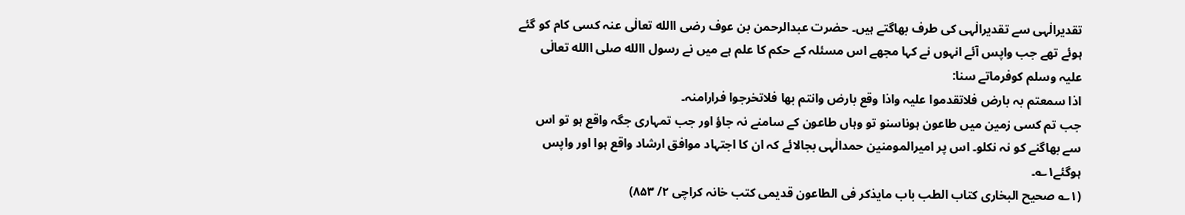تقدیرالٰہی سے تقدیرالٰہی کی طرف بھاگتے ہیں۔ حضرت عبدالرحمن بن عوف رضی االله تعالٰی عنہ کسی کام کو گئے ہوئے تھے جب واپس آئے انہوں نے کہا مجھے اس مسئلہ کے حکم کا علم ہے میں نے رسول االله صلی االله تعالٰی علیہ وسلم کوفرماتے سنا:
اذا سمعتم بہ بارض فلاتقدموا علیہ واذا وقع بارض وانتم بھا فلاتخرجوا فرارامنہ۔
جب تم کسی زمین میں طاعون ہوناسنو تو وہاں طاعون کے سامنے نہ جاؤ اور جب تمہاری جگہ واقع ہو تو اس سے بھاگنے کو نہ نکلو۔ اس پر امیرالمومنین حمدالٰہی بجالائے کہ ان کا اجتہاد موافق ارشاد واقع ہوا اور واپس ہوگئے۱؎۔
(۱؎ صحیح البخاری کتاب الطب باب مایذکر فی الطاعون قدیمی کتب خانہ کراچی ۲/ ۸۵۳)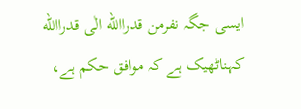ایسی جگہ نفرمن قدراالله الٰی قدراالله کہناٹھیک ہے کہ موافق حکم ہے،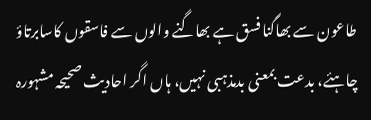طاعون سے بھاگنا فسق ہے بھاگنے والوں سے فاسقوں کاسابرتاؤ چاہئے، بدعت بمعنی بدمذہبی نہیں، ہاں اگر احادیث صحیحہ مشہورہ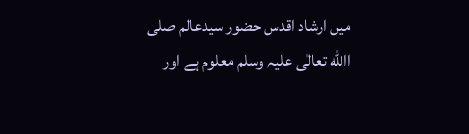میں ارشاد اقدس حضور سیدعالم صلی االله تعالٰی علیہ وسلم معلوم ہے اور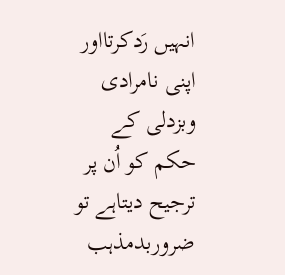انہیں رَدکرتااور اپنی نامرادی وبزدلی کے حکم کو اُن پر ترجیح دیتاہے تو ضروربدمذہب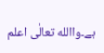ہے۔واالله تعالٰی اعلم